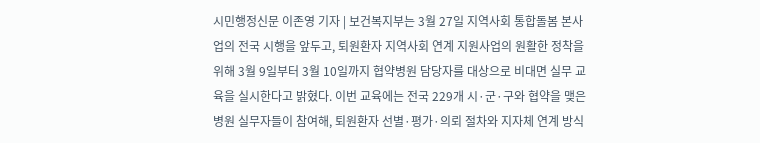시민행정신문 이존영 기자 | 보건복지부는 3월 27일 지역사회 통합돌봄 본사업의 전국 시행을 앞두고, 퇴원환자 지역사회 연계 지원사업의 원활한 정착을 위해 3월 9일부터 3월 10일까지 협약병원 담당자를 대상으로 비대면 실무 교육을 실시한다고 밝혔다. 이번 교육에는 전국 229개 시·군·구와 협약을 맺은 병원 실무자들이 참여해, 퇴원환자 선별·평가·의뢰 절차와 지자체 연계 방식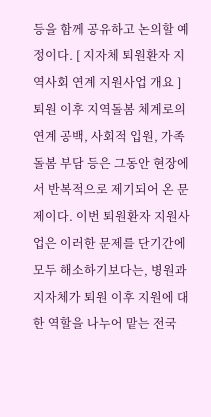등을 함께 공유하고 논의할 예정이다. [ 지자체 퇴원환자 지역사회 연계 지원사업 개요 ] 퇴원 이후 지역돌봄 체계로의 연계 공백, 사회적 입원, 가족 돌봄 부담 등은 그동안 현장에서 반복적으로 제기되어 온 문제이다. 이번 퇴원환자 지원사업은 이러한 문제를 단기간에 모두 해소하기보다는, 병원과 지자체가 퇴원 이후 지원에 대한 역할을 나누어 맡는 전국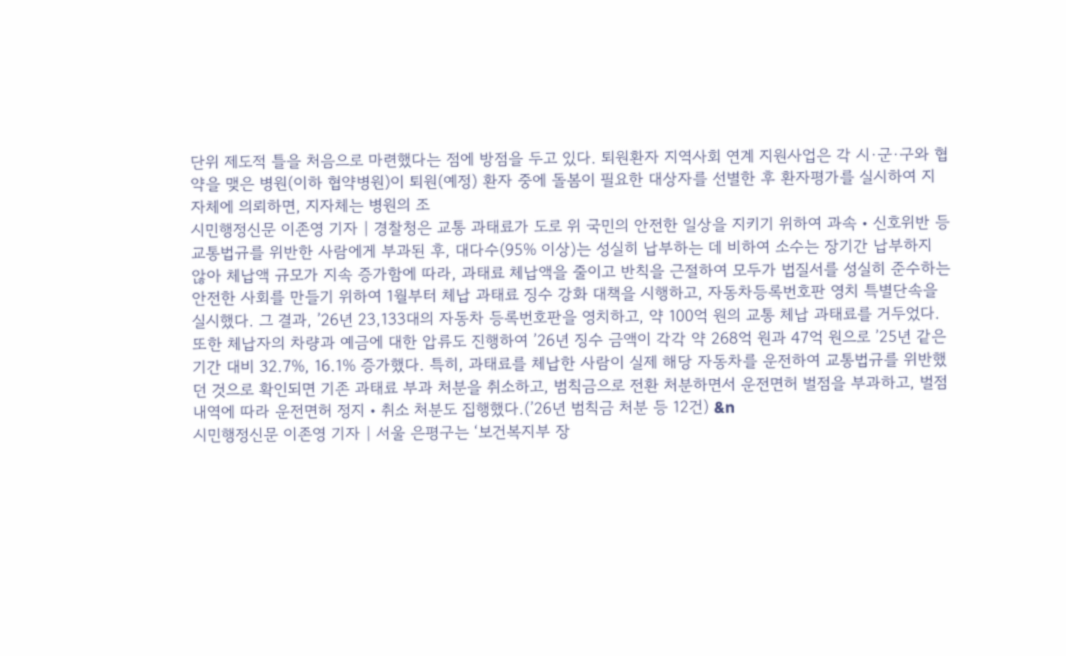단위 제도적 틀을 처음으로 마련했다는 점에 방점을 두고 있다. 퇴원환자 지역사회 연계 지원사업은 각 시·군·구와 협약을 맺은 병원(이하 협약병원)이 퇴원(예정) 환자 중에 돌봄이 필요한 대상자를 선별한 후 환자평가를 실시하여 지자체에 의뢰하면, 지자체는 병원의 조
시민행정신문 이존영 기자 | 경찰청은 교통 과태료가 도로 위 국민의 안전한 일상을 지키기 위하여 과속‧신호위반 등 교통법규를 위반한 사람에게 부과된 후, 대다수(95% 이상)는 성실히 납부하는 데 비하여 소수는 장기간 납부하지 않아 체납액 규모가 지속 증가함에 따라, 과태료 체납액을 줄이고 반칙을 근절하여 모두가 법질서를 성실히 준수하는 안전한 사회를 만들기 위하여 1월부터 체납 과태료 징수 강화 대책을 시행하고, 자동차등록번호판 영치 특별단속을 실시했다. 그 결과, ’26년 23,133대의 자동차 등록번호판을 영치하고, 약 100억 원의 교통 체납 과태료를 거두었다. 또한 체납자의 차량과 예금에 대한 압류도 진행하여 ’26년 징수 금액이 각각 약 268억 원과 47억 원으로 ’25년 같은 기간 대비 32.7%, 16.1% 증가했다. 특히, 과태료를 체납한 사람이 실제 해당 자동차를 운전하여 교통법규를 위반했던 것으로 확인되면 기존 과태료 부과 처분을 취소하고, 범칙금으로 전환 처분하면서 운전면허 벌점을 부과하고, 벌점 내역에 따라 운전면허 정지‧취소 처분도 집행했다.(’26년 범칙금 처분 등 12건) &n
시민행정신문 이존영 기자 | 서울 은평구는 ‘보건복지부 장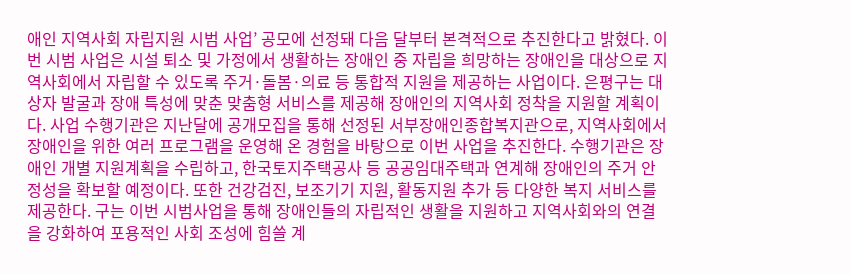애인 지역사회 자립지원 시범 사업’ 공모에 선정돼 다음 달부터 본격적으로 추진한다고 밝혔다. 이번 시범 사업은 시설 퇴소 및 가정에서 생활하는 장애인 중 자립을 희망하는 장애인을 대상으로 지역사회에서 자립할 수 있도록 주거·돌봄·의료 등 통합적 지원을 제공하는 사업이다. 은평구는 대상자 발굴과 장애 특성에 맞춘 맞춤형 서비스를 제공해 장애인의 지역사회 정착을 지원할 계획이다. 사업 수행기관은 지난달에 공개모집을 통해 선정된 서부장애인종합복지관으로, 지역사회에서 장애인을 위한 여러 프로그램을 운영해 온 경험을 바탕으로 이번 사업을 추진한다. 수행기관은 장애인 개별 지원계획을 수립하고, 한국토지주택공사 등 공공임대주택과 연계해 장애인의 주거 안정성을 확보할 예정이다. 또한 건강검진, 보조기기 지원, 활동지원 추가 등 다양한 복지 서비스를 제공한다. 구는 이번 시범사업을 통해 장애인들의 자립적인 생활을 지원하고 지역사회와의 연결을 강화하여 포용적인 사회 조성에 힘쓸 계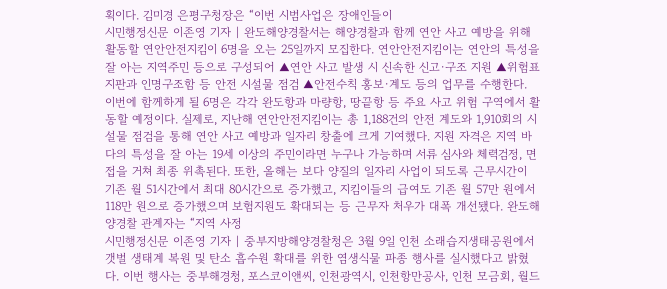획이다. 김미경 은평구청장은 “이번 시범사업은 장애인들이
시민행정신문 이존영 기자 | 완도해양경찰서는 해양경찰과 함께 연안 사고 예방을 위해 활동할 연안안전지킴이 6명을 오는 25일까지 모집한다. 연안안전지킴이는 연안의 특성을 잘 아는 지역주민 등으로 구성되어 ▲연안 사고 발생 시 신속한 신고·구조 지원 ▲위험표지판과 인명구조함 등 안전 시설물 점검 ▲안전수칙 홍보·계도 등의 업무를 수행한다. 이번에 함께하게 될 6명은 각각 완도항과 마량항, 땅끝항 등 주요 사고 위험 구역에서 활동할 예정이다. 실제로, 지난해 연안안전지킴이는 총 1,188건의 안전 계도와 1,910회의 시설물 점검을 통해 연안 사고 예방과 일자리 창출에 크게 기여했다. 지원 자격은 지역 바다의 특성을 잘 아는 19세 이상의 주민이라면 누구나 가능하며 서류 심사와 체력검정, 면접을 거쳐 최종 위촉된다. 또한, 올해는 보다 양질의 일자리 사업이 되도록 근무시간이 기존 월 51시간에서 최대 80시간으로 증가했고, 지킴이들의 급여도 기존 월 57만 원에서 118만 원으로 증가했으며 보험지원도 확대되는 등 근무자 처우가 대폭 개선됐다. 완도해양경찰 관계자는 “지역 사정
시민행정신문 이존영 기자 | 중부지방해양경찰청은 3월 9일 인천 소래습지생태공원에서 갯벌 생태계 복원 및 탄소 흡수원 확대를 위한 염생식물 파종 행사를 실시했다고 밝혔다. 이번 행사는 중부해경청, 포스코이앤씨, 인천광역시, 인천항만공사, 인천 모금회, 월드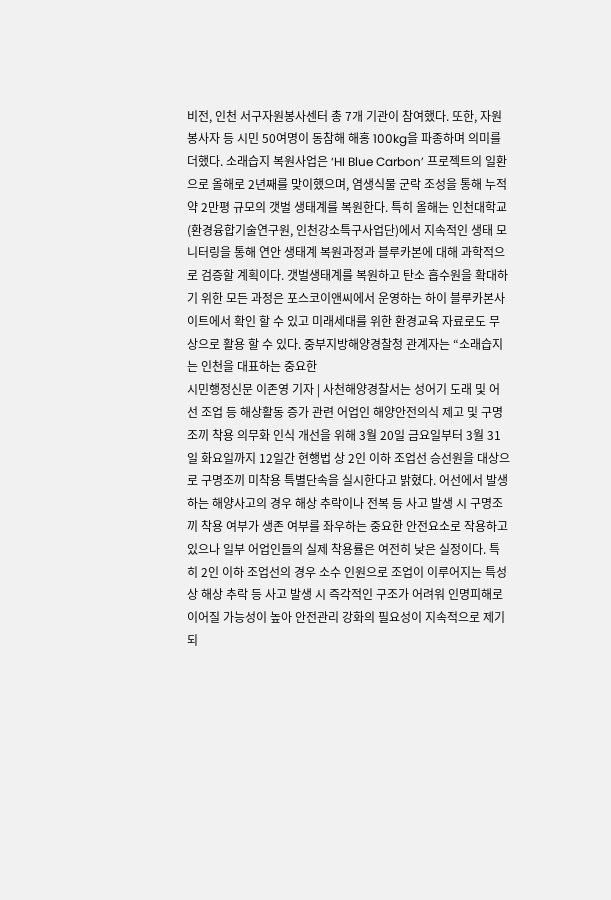비전, 인천 서구자원봉사센터 총 7개 기관이 참여했다. 또한, 자원봉사자 등 시민 50여명이 동참해 해홍 100kg을 파종하며 의미를 더했다. 소래습지 복원사업은 ‘HI Blue Carbon’ 프로젝트의 일환으로 올해로 2년째를 맞이했으며, 염생식물 군락 조성을 통해 누적 약 2만평 규모의 갯벌 생태계를 복원한다. 특히 올해는 인천대학교(환경융합기술연구원, 인천강소특구사업단)에서 지속적인 생태 모니터링을 통해 연안 생태계 복원과정과 블루카본에 대해 과학적으로 검증할 계획이다. 갯벌생태계를 복원하고 탄소 흡수원을 확대하기 위한 모든 과정은 포스코이앤씨에서 운영하는 하이 블루카본사이트에서 확인 할 수 있고 미래세대를 위한 환경교육 자료로도 무상으로 활용 할 수 있다. 중부지방해양경찰청 관계자는 “소래습지는 인천을 대표하는 중요한
시민행정신문 이존영 기자 | 사천해양경찰서는 성어기 도래 및 어선 조업 등 해상활동 증가 관련 어업인 해양안전의식 제고 및 구명조끼 착용 의무화 인식 개선을 위해 3월 20일 금요일부터 3월 31일 화요일까지 12일간 현행법 상 2인 이하 조업선 승선원을 대상으로 구명조끼 미착용 특별단속을 실시한다고 밝혔다. 어선에서 발생하는 해양사고의 경우 해상 추락이나 전복 등 사고 발생 시 구명조끼 착용 여부가 생존 여부를 좌우하는 중요한 안전요소로 작용하고 있으나 일부 어업인들의 실제 착용률은 여전히 낮은 실정이다. 특히 2인 이하 조업선의 경우 소수 인원으로 조업이 이루어지는 특성상 해상 추락 등 사고 발생 시 즉각적인 구조가 어려워 인명피해로 이어질 가능성이 높아 안전관리 강화의 필요성이 지속적으로 제기되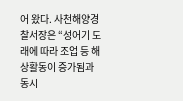어 왔다. 사천해양경찰서장은 “성어기 도래에 따라 조업 등 해상활동이 증가됨과 동시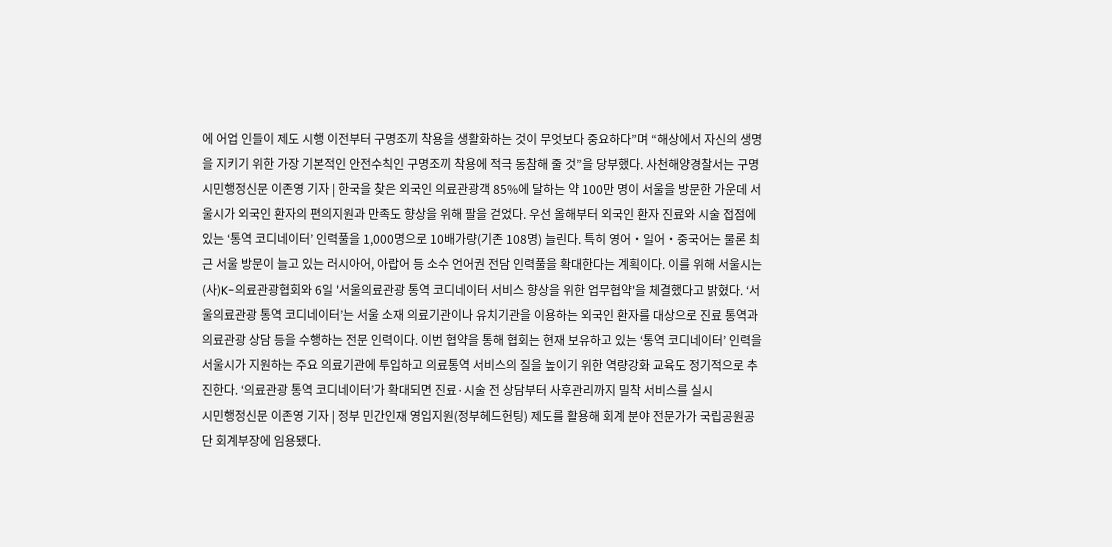에 어업 인들이 제도 시행 이전부터 구명조끼 착용을 생활화하는 것이 무엇보다 중요하다”며 “해상에서 자신의 생명을 지키기 위한 가장 기본적인 안전수칙인 구명조끼 착용에 적극 동참해 줄 것”을 당부했다. 사천해양경찰서는 구명
시민행정신문 이존영 기자 | 한국을 찾은 외국인 의료관광객 85%에 달하는 약 100만 명이 서울을 방문한 가운데 서울시가 외국인 환자의 편의지원과 만족도 향상을 위해 팔을 걷었다. 우선 올해부터 외국인 환자 진료와 시술 접점에 있는 ‘통역 코디네이터’ 인력풀을 1,000명으로 10배가량(기존 108명) 늘린다. 특히 영어‧일어‧중국어는 물론 최근 서울 방문이 늘고 있는 러시아어, 아랍어 등 소수 언어권 전담 인력풀을 확대한다는 계획이다. 이를 위해 서울시는 (사)K-의료관광협회와 6일 '서울의료관광 통역 코디네이터 서비스 향상을 위한 업무협약'을 체결했다고 밝혔다. ‘서울의료관광 통역 코디네이터’는 서울 소재 의료기관이나 유치기관을 이용하는 외국인 환자를 대상으로 진료 통역과 의료관광 상담 등을 수행하는 전문 인력이다. 이번 협약을 통해 협회는 현재 보유하고 있는 ‘통역 코디네이터’ 인력을 서울시가 지원하는 주요 의료기관에 투입하고 의료통역 서비스의 질을 높이기 위한 역량강화 교육도 정기적으로 추진한다. ‘의료관광 통역 코디네이터’가 확대되면 진료·시술 전 상담부터 사후관리까지 밀착 서비스를 실시
시민행정신문 이존영 기자 | 정부 민간인재 영입지원(정부헤드헌팅) 제도를 활용해 회계 분야 전문가가 국립공원공단 회계부장에 임용됐다.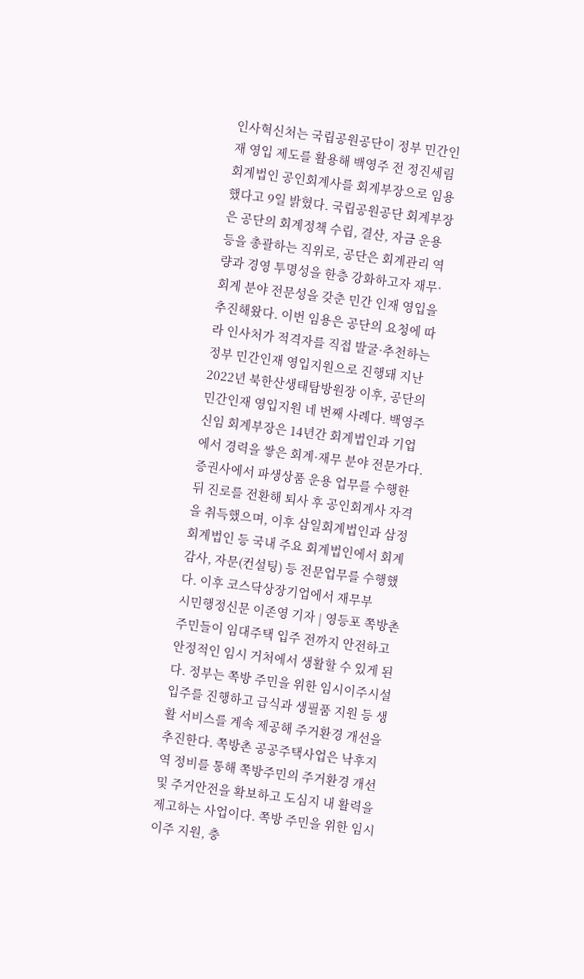인사혁신처는 국립공원공단이 정부 민간인재 영입 제도를 활용해 백영주 전 정진세림회계법인 공인회계사를 회계부장으로 임용했다고 9일 밝혔다. 국립공원공단 회계부장은 공단의 회계정책 수립, 결산, 자금 운용 등을 총괄하는 직위로, 공단은 회계관리 역량과 경영 투명성을 한층 강화하고자 재무·회계 분야 전문성을 갖춘 민간 인재 영입을 추진해왔다. 이번 임용은 공단의 요청에 따라 인사처가 적격자를 직접 발굴·추천하는 정부 민간인재 영입지원으로 진행돼 지난 2022년 북한산생태탐방원장 이후, 공단의 민간인재 영입지원 네 번째 사례다. 백영주 신임 회계부장은 14년간 회계법인과 기업에서 경력을 쌓은 회계·재무 분야 전문가다. 증권사에서 파생상품 운용 업무를 수행한 뒤 진로를 전환해 퇴사 후 공인회계사 자격을 취득했으며, 이후 삼일회계법인과 삼정회계법인 등 국내 주요 회계법인에서 회계감사, 자문(컨설팅) 등 전문업무를 수행했다. 이후 코스닥상장기업에서 재무부
시민행정신문 이존영 기자 | 영등포 쪽방촌 주민들이 임대주택 입주 전까지 안전하고 안정적인 임시 거처에서 생활할 수 있게 된다. 정부는 쪽방 주민을 위한 임시이주시설 입주를 진행하고 급식과 생필품 지원 등 생활 서비스를 계속 제공해 주거환경 개선을 추진한다. 쪽방촌 공공주택사업은 낙후지역 정비를 통해 쪽방주민의 주거환경 개선 및 주거안전을 확보하고 도심지 내 활력을 제고하는 사업이다. 쪽방 주민을 위한 임시이주 지원, 충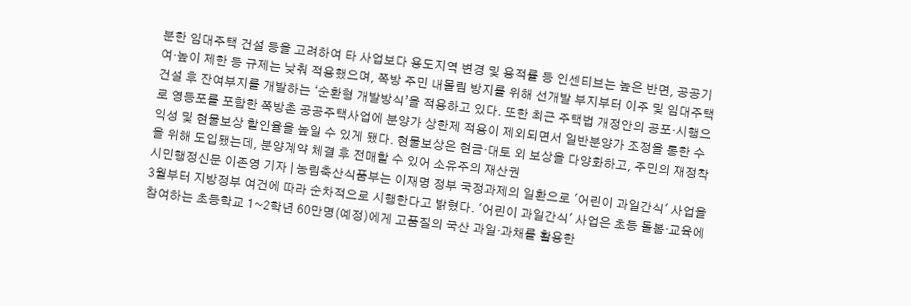분한 임대주택 건설 등을 고려하여 타 사업보다 용도지역 변경 및 용적률 등 인센티브는 높은 반면, 공공기여·높이 제한 등 규제는 낮춰 적용했으며, 쪽방 주민 내몰림 방지를 위해 선개발 부지부터 이주 및 임대주택 건설 후 잔여부지를 개발하는 ‘순환형 개발방식’을 적용하고 있다. 또한 최근 주택법 개정안의 공포·시행으로 영등포를 포함한 쪽방촌 공공주택사업에 분양가 상한제 적용이 제외되면서 일반분양가 조정을 통한 수익성 및 현물보상 할인율을 높일 수 있게 됐다. 현물보상은 현금·대토 외 보상을 다양화하고, 주민의 재정착을 위해 도입됐는데, 분양계약 체결 후 전매할 수 있어 소유주의 재산권
시민행정신문 이존영 기자 | 농림축산식품부는 이재명 정부 국정과제의 일환으로 '어린이 과일간식' 사업을 3월부터 지방정부 여건에 따라 순차적으로 시행한다고 밝혔다. '어린이 과일간식' 사업은 초등 돌봄·교육에 참여하는 초등학교 1~2학년 60만명(예정)에게 고품질의 국산 과일·과채를 활용한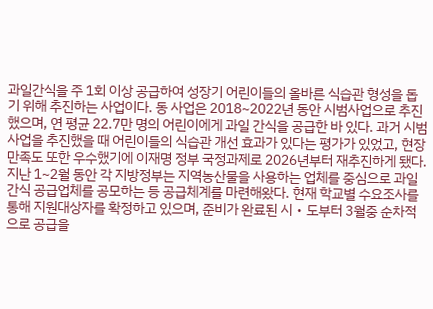과일간식을 주 1회 이상 공급하여 성장기 어린이들의 올바른 식습관 형성을 돕기 위해 추진하는 사업이다. 동 사업은 2018~2022년 동안 시범사업으로 추진했으며, 연 평균 22.7만 명의 어린이에게 과일 간식을 공급한 바 있다. 과거 시범사업을 추진했을 때 어린이들의 식습관 개선 효과가 있다는 평가가 있었고, 현장 만족도 또한 우수했기에 이재명 정부 국정과제로 2026년부터 재추진하게 됐다. 지난 1~2월 동안 각 지방정부는 지역농산물을 사용하는 업체를 중심으로 과일간식 공급업체를 공모하는 등 공급체계를 마련해왔다. 현재 학교별 수요조사를 통해 지원대상자를 확정하고 있으며, 준비가 완료된 시‧도부터 3월중 순차적으로 공급을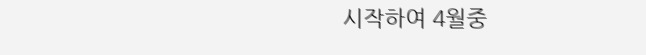시작하여 4월중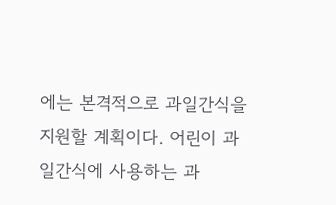에는 본격적으로 과일간식을 지원할 계획이다. 어린이 과일간식에 사용하는 과